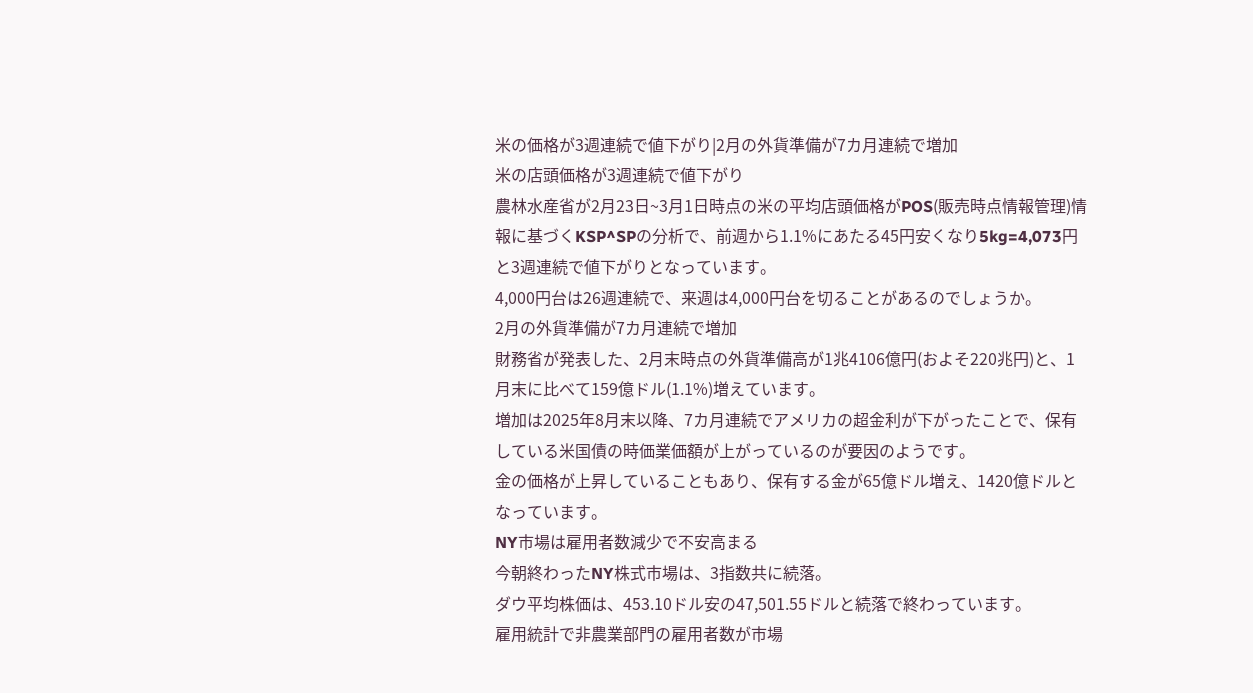米の価格が3週連続で値下がり|2月の外貨準備が7カ月連続で増加
米の店頭価格が3週連続で値下がり
農林水産省が2月23日~3月1日時点の米の平均店頭価格がPOS(販売時点情報管理)情報に基づくKSP^SPの分析で、前週から1.1%にあたる45円安くなり5kg=4,073円と3週連続で値下がりとなっています。
4,000円台は26週連続で、来週は4,000円台を切ることがあるのでしょうか。
2月の外貨準備が7カ月連続で増加
財務省が発表した、2月末時点の外貨準備高が1兆4106億円(およそ220兆円)と、1月末に比べて159億ドル(1.1%)増えています。
増加は2025年8月末以降、7カ月連続でアメリカの超金利が下がったことで、保有している米国債の時価業価額が上がっているのが要因のようです。
金の価格が上昇していることもあり、保有する金が65億ドル増え、1420億ドルとなっています。
NY市場は雇用者数減少で不安高まる
今朝終わったNY株式市場は、3指数共に続落。
ダウ平均株価は、453.10ドル安の47,501.55ドルと続落で終わっています。
雇用統計で非農業部門の雇用者数が市場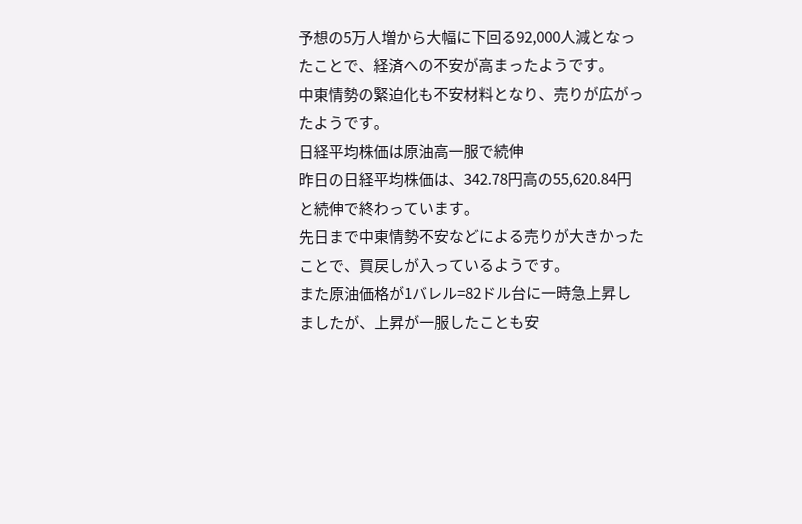予想の5万人増から大幅に下回る92,000人減となったことで、経済への不安が高まったようです。
中東情勢の緊迫化も不安材料となり、売りが広がったようです。
日経平均株価は原油高一服で続伸
昨日の日経平均株価は、342.78円高の55,620.84円と続伸で終わっています。
先日まで中東情勢不安などによる売りが大きかったことで、買戻しが入っているようです。
また原油価格が1バレル=82ドル台に一時急上昇しましたが、上昇が一服したことも安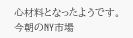心材料となったようです。
今朝のNY市場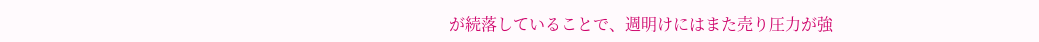が続落していることで、週明けにはまた売り圧力が強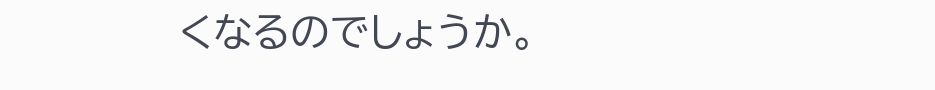くなるのでしょうか。